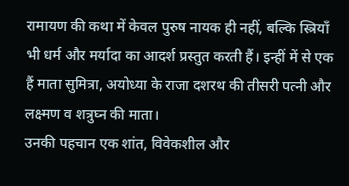रामायण की कथा में केवल पुरुष नायक ही नहीं, बल्कि स्त्रियाँ भी धर्म और मर्यादा का आदर्श प्रस्तुत करती हैं। इन्हीं में से एक हैं माता सुमित्रा, अयोध्या के राजा दशरथ की तीसरी पत्नी और लक्ष्मण व शत्रुघ्न की माता।
उनकी पहचान एक शांत, विवेकशील और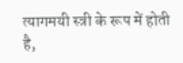त्यागमयी स्त्री के रूप में होती है,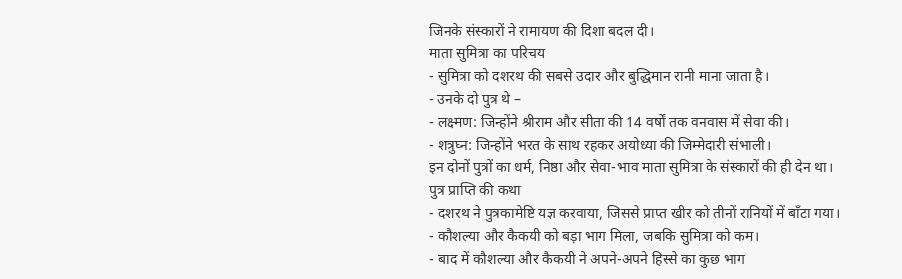जिनके संस्कारों ने रामायण की दिशा बदल दी।
माता सुमित्रा का परिचय
- सुमित्रा को दशरथ की सबसे उदार और बुद्धिमान रानी माना जाता है।
- उनके दो पुत्र थे –
- लक्ष्मण: जिन्होंने श्रीराम और सीता की 14 वर्षों तक वनवास में सेवा की।
- शत्रुघ्न: जिन्होंने भरत के साथ रहकर अयोध्या की जिम्मेदारी संभाली।
इन दोनों पुत्रों का धर्म, निष्ठा और सेवा-भाव माता सुमित्रा के संस्कारों की ही देन था।
पुत्र प्राप्ति की कथा
- दशरथ ने पुत्रकामेष्टि यज्ञ करवाया, जिससे प्राप्त खीर को तीनों रानियों में बाँटा गया।
- कौशल्या और कैकयी को बड़ा भाग मिला, जबकि सुमित्रा को कम।
- बाद में कौशल्या और कैकयी ने अपने-अपने हिस्से का कुछ भाग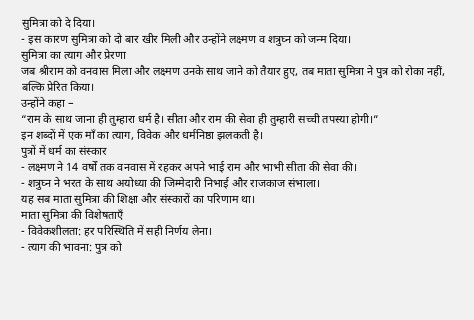सुमित्रा को दे दिया।
- इस कारण सुमित्रा को दो बार खीर मिली और उन्होंने लक्ष्मण व शत्रुघ्न को जन्म दिया।
सुमित्रा का त्याग और प्रेरणा
जब श्रीराम को वनवास मिला और लक्ष्मण उनके साथ जाने को तैयार हुए, तब माता सुमित्रा ने पुत्र को रोका नहीं, बल्कि प्रेरित किया।
उन्होंने कहा –
“राम के साथ जाना ही तुम्हारा धर्म है। सीता और राम की सेवा ही तुम्हारी सच्ची तपस्या होगी।”
इन शब्दों में एक माँ का त्याग, विवेक और धर्मनिष्ठा झलकती है।
पुत्रों में धर्म का संस्कार
- लक्ष्मण ने 14 वर्षों तक वनवास में रहकर अपने भाई राम और भाभी सीता की सेवा की।
- शत्रुघ्न ने भरत के साथ अयोध्या की जिम्मेदारी निभाई और राजकाज संभाला।
यह सब माता सुमित्रा की शिक्षा और संस्कारों का परिणाम था।
माता सुमित्रा की विशेषताएँ
- विवेकशीलता: हर परिस्थिति में सही निर्णय लेना।
- त्याग की भावना: पुत्र को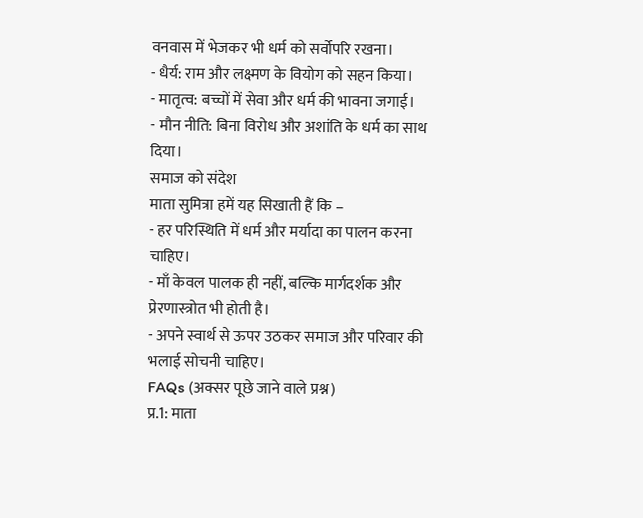वनवास में भेजकर भी धर्म को सर्वोपरि रखना।
- धैर्य: राम और लक्ष्मण के वियोग को सहन किया।
- मातृत्व: बच्चों में सेवा और धर्म की भावना जगाई।
- मौन नीति: बिना विरोध और अशांति के धर्म का साथ दिया।
समाज को संदेश
माता सुमित्रा हमें यह सिखाती हैं कि –
- हर परिस्थिति में धर्म और मर्यादा का पालन करना चाहिए।
- माँ केवल पालक ही नहीं, बल्कि मार्गदर्शक और प्रेरणास्त्रोत भी होती है।
- अपने स्वार्थ से ऊपर उठकर समाज और परिवार की भलाई सोचनी चाहिए।
FAQs (अक्सर पूछे जाने वाले प्रश्न)
प्र.1: माता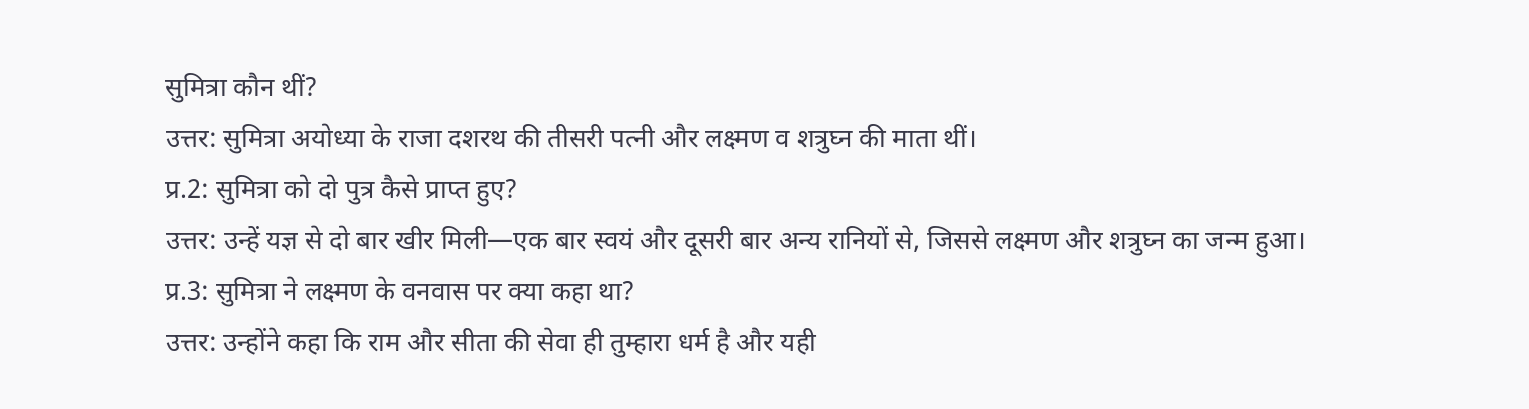सुमित्रा कौन थीं?
उत्तर: सुमित्रा अयोध्या के राजा दशरथ की तीसरी पत्नी और लक्ष्मण व शत्रुघ्न की माता थीं।
प्र.2: सुमित्रा को दो पुत्र कैसे प्राप्त हुए?
उत्तर: उन्हें यज्ञ से दो बार खीर मिली—एक बार स्वयं और दूसरी बार अन्य रानियों से, जिससे लक्ष्मण और शत्रुघ्न का जन्म हुआ।
प्र.3: सुमित्रा ने लक्ष्मण के वनवास पर क्या कहा था?
उत्तर: उन्होंने कहा कि राम और सीता की सेवा ही तुम्हारा धर्म है और यही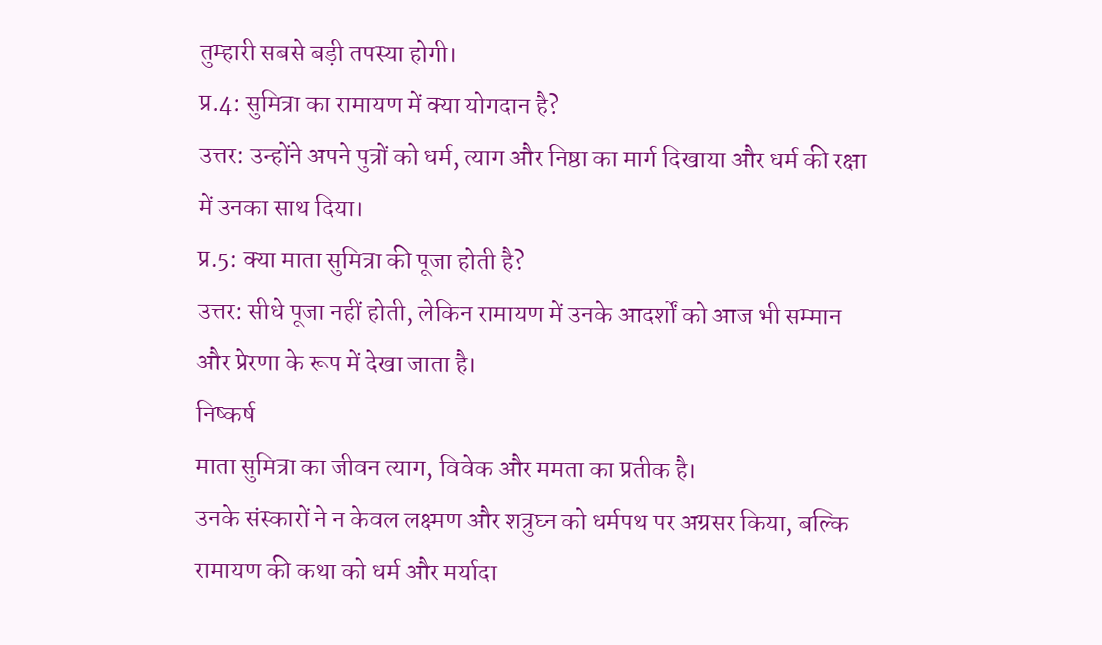तुम्हारी सबसे बड़ी तपस्या होगी।
प्र.4: सुमित्रा का रामायण में क्या योगदान है?
उत्तर: उन्होंने अपने पुत्रों को धर्म, त्याग और निष्ठा का मार्ग दिखाया और धर्म की रक्षा में उनका साथ दिया।
प्र.5: क्या माता सुमित्रा की पूजा होती है?
उत्तर: सीधे पूजा नहीं होती, लेकिन रामायण में उनके आदर्शों को आज भी सम्मान और प्रेरणा के रूप में देखा जाता है।
निष्कर्ष
माता सुमित्रा का जीवन त्याग, विवेक और ममता का प्रतीक है।
उनके संस्कारों ने न केवल लक्ष्मण और शत्रुघ्न को धर्मपथ पर अग्रसर किया, बल्कि रामायण की कथा को धर्म और मर्यादा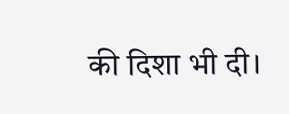की दिशा भी दी।